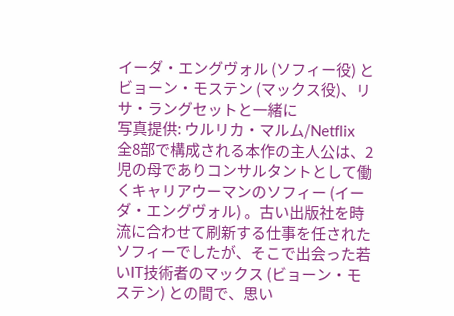イーダ・エングヴォル (ソフィー役) とビョーン・モステン (マックス役)、リサ・ラングセットと一緒に
写真提供: ウルリカ・マルム/Netflix
全8部で構成される本作の主人公は、2児の母でありコンサルタントとして働くキャリアウーマンのソフィー (イーダ・エングヴォル) 。古い出版社を時流に合わせて刷新する仕事を任されたソフィーでしたが、そこで出会った若いIT技術者のマックス (ビョーン・モステン) との間で、思い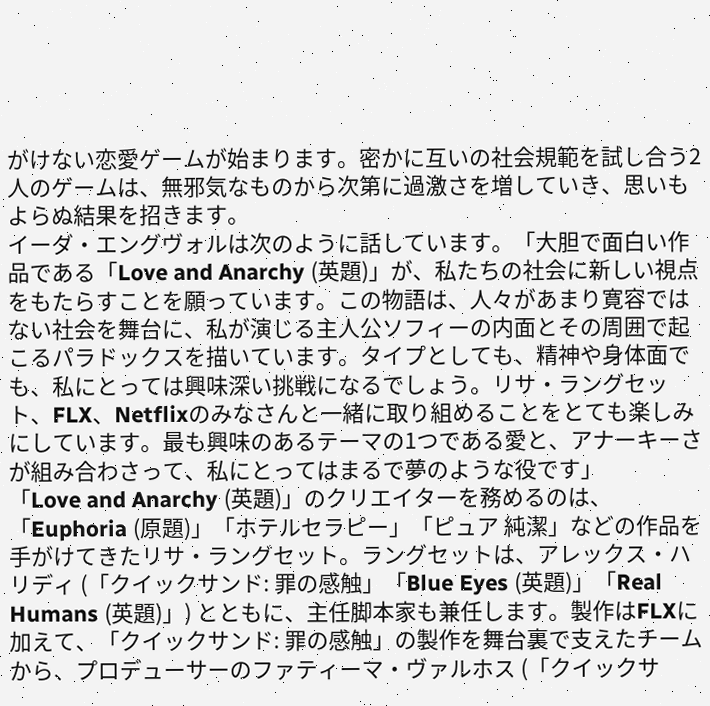がけない恋愛ゲームが始まります。密かに互いの社会規範を試し合う2人のゲームは、無邪気なものから次第に過激さを増していき、思いもよらぬ結果を招きます。
イーダ・エングヴォルは次のように話しています。「大胆で面白い作品である「Love and Anarchy (英題)」が、私たちの社会に新しい視点をもたらすことを願っています。この物語は、人々があまり寛容ではない社会を舞台に、私が演じる主人公ソフィーの内面とその周囲で起こるパラドックスを描いています。タイプとしても、精神や身体面でも、私にとっては興味深い挑戦になるでしょう。リサ・ラングセット、FLX、Netflixのみなさんと一緒に取り組めることをとても楽しみにしています。最も興味のあるテーマの1つである愛と、アナーキーさが組み合わさって、私にとってはまるで夢のような役です」
「Love and Anarchy (英題)」のクリエイターを務めるのは、「Euphoria (原題)」「ホテルセラピー」「ピュア 純潔」などの作品を手がけてきたリサ・ラングセット。ラングセットは、アレックス・ハリディ (「クイックサンド: 罪の感触」「Blue Eyes (英題)」「Real Humans (英題)」) とともに、主任脚本家も兼任します。製作はFLXに加えて、「クイックサンド: 罪の感触」の製作を舞台裏で支えたチームから、プロデューサーのファティーマ・ヴァルホス (「クイックサ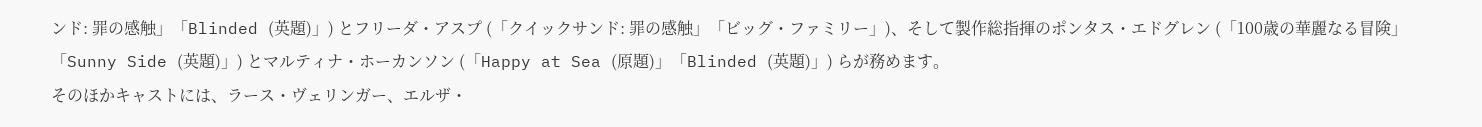ンド: 罪の感触」「Blinded (英題)」) とフリーダ・アスプ (「クイックサンド: 罪の感触」「ビッグ・ファミリー」)、そして製作総指揮のポンタス・エドグレン (「100歳の華麗なる冒険」「Sunny Side (英題)」) とマルティナ・ホーカンソン (「Happy at Sea (原題)」「Blinded (英題)」) らが務めます。
そのほかキャストには、ラース・ヴェリンガー、エルザ・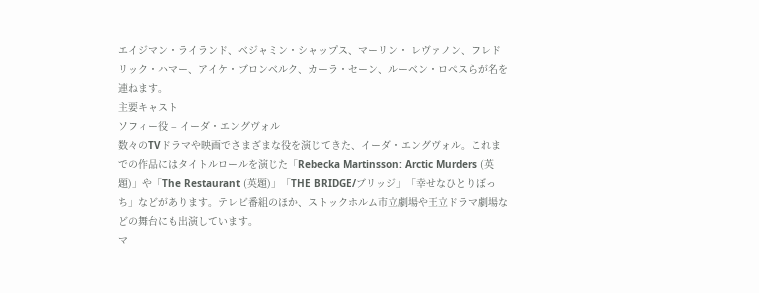エイジマン・ライランド、ベジャミン・シャップス、マーリン・ レヴァノン、フレドリック・ハマー、アイケ・ブロンベルク、カーラ・セーン、ルーベン・ロペスらが名を連ねます。
主要キャスト
ソフィー役 – イーダ・エングヴォル
数々のTVドラマや映画でさまざまな役を演じてきた、イーダ・エングヴォル。これまでの作品にはタイトルロールを演じた「Rebecka Martinsson: Arctic Murders (英題)」や「The Restaurant (英題)」「THE BRIDGE/ブリッジ」「幸せなひとりぼっち」などがあります。テレビ番組のほか、ストックホルム市立劇場や王立ドラマ劇場などの舞台にも出演しています。
マ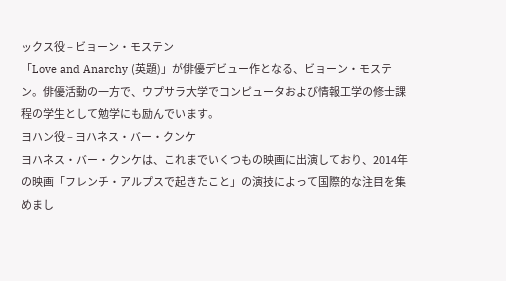ックス役 – ビョーン・モステン
「Love and Anarchy (英題)」が俳優デビュー作となる、ビョーン・モステン。俳優活動の一方で、ウプサラ大学でコンピュータおよび情報工学の修士課程の学生として勉学にも励んでいます。
ヨハン役 – ヨハネス・バー・クンケ
ヨハネス・バー・クンケは、これまでいくつもの映画に出演しており、2014年の映画「フレンチ・アルプスで起きたこと」の演技によって国際的な注目を集めまし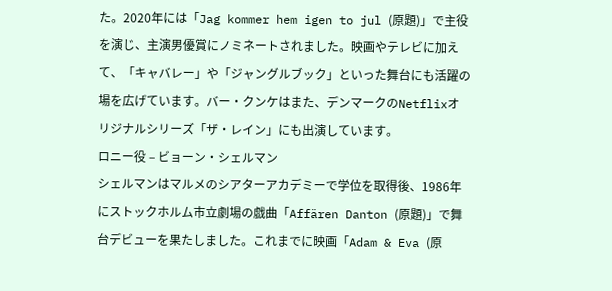た。2020年には「Jag kommer hem igen to jul (原題)」で主役を演じ、主演男優賞にノミネートされました。映画やテレビに加えて、「キャバレー」や「ジャングルブック」といった舞台にも活躍の場を広げています。バー・クンケはまた、デンマークのNetflixオリジナルシリーズ「ザ・レイン」にも出演しています。
ロニー役 – ビョーン・シェルマン
シェルマンはマルメのシアターアカデミーで学位を取得後、1986年にストックホルム市立劇場の戯曲「Affären Danton (原題)」で舞台デビューを果たしました。これまでに映画「Adam & Eva (原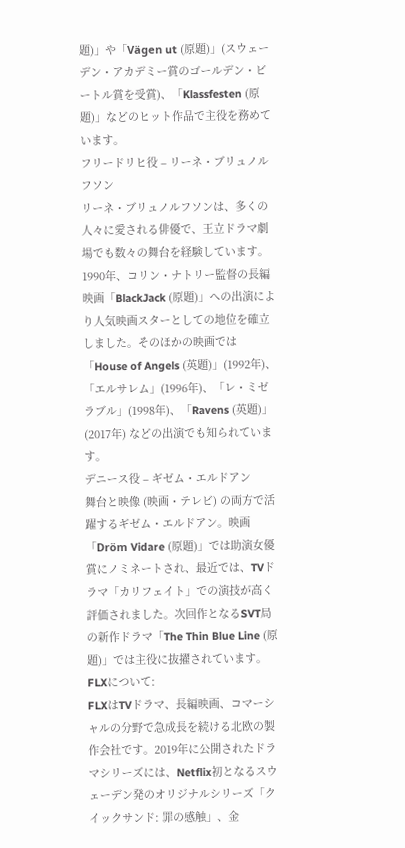題)」や「Vägen ut (原題)」(スウェーデン・アカデミー賞のゴールデン・ビートル賞を受賞)、「Klassfesten (原題)」などのヒット作品で主役を務めています。
フリードリヒ役 – リーネ・ブリュノルフソン
リーネ・ブリュノルフソンは、多くの人々に愛される俳優で、王立ドラマ劇場でも数々の舞台を経験しています。1990年、コリン・ナトリー監督の長編映画「BlackJack (原題)」への出演により人気映画スターとしての地位を確立しました。そのほかの映画では「House of Angels (英題)」(1992年)、「エルサレム」(1996年)、「レ・ミゼラブル」(1998年)、「Ravens (英題)」(2017年) などの出演でも知られています。
デニース役 – ギゼム・エルドアン
舞台と映像 (映画・テレビ) の両方で活躍するギゼム・エルドアン。映画「Dröm Vidare (原題)」では助演女優賞にノミネートされ、最近では、TVドラマ「カリフェイト」での演技が高く評価されました。次回作となるSVT局の新作ドラマ「The Thin Blue Line (原題)」では主役に抜擢されています。
FLXについて:
FLXはTVドラマ、長編映画、コマーシャルの分野で急成長を続ける北欧の製作会社です。2019年に公開されたドラマシリーズには、Netflix初となるスウェーデン発のオリジナルシリーズ「クイックサンド: 罪の感触」、金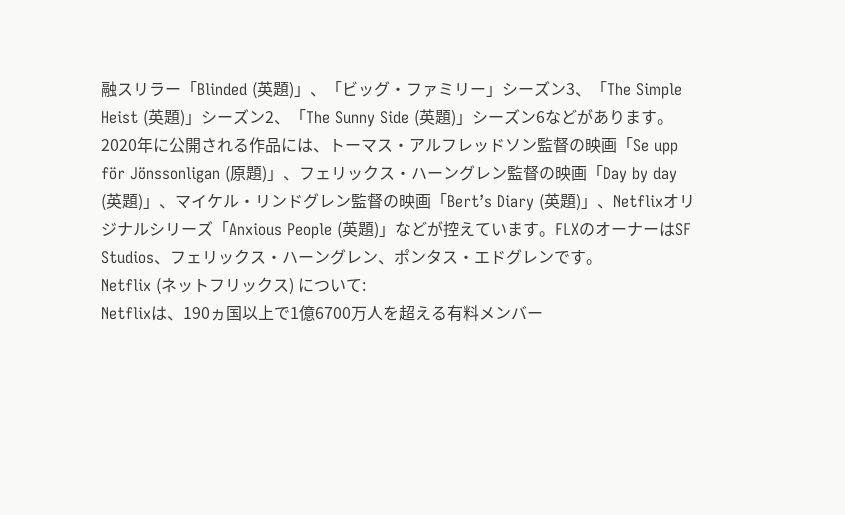融スリラー「Blinded (英題)」、「ビッグ・ファミリー」シーズン3、「The Simple Heist (英題)」シーズン2、「The Sunny Side (英題)」シーズン6などがあります。2020年に公開される作品には、トーマス・アルフレッドソン監督の映画「Se upp för Jönssonligan (原題)」、フェリックス・ハーングレン監督の映画「Day by day (英題)」、マイケル・リンドグレン監督の映画「Bert’s Diary (英題)」、Netflixオリジナルシリーズ「Anxious People (英題)」などが控えています。FLXのオーナーはSF Studios、フェリックス・ハーングレン、ポンタス・エドグレンです。
Netflix (ネットフリックス) について:
Netflixは、190ヵ国以上で1億6700万人を超える有料メンバー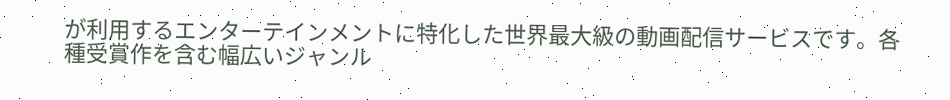が利用するエンターテインメントに特化した世界最大級の動画配信サービスです。各種受賞作を含む幅広いジャンル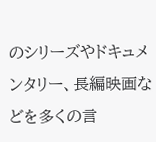のシリーズやドキュメンタリー、長編映画などを多くの言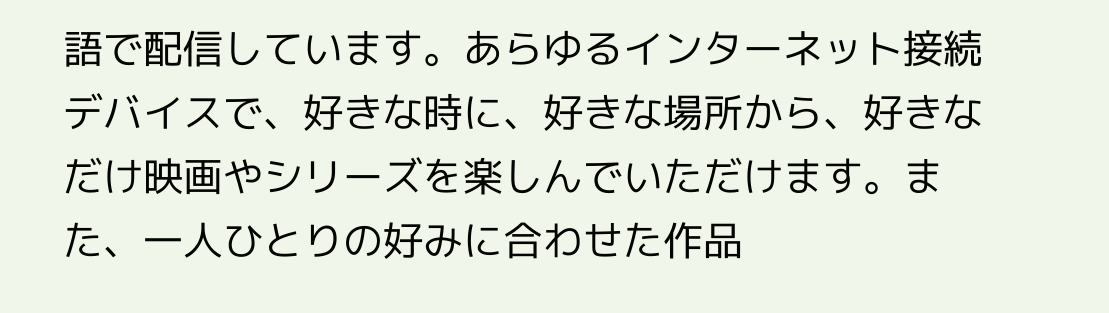語で配信しています。あらゆるインターネット接続デバイスで、好きな時に、好きな場所から、好きなだけ映画やシリーズを楽しんでいただけます。また、一人ひとりの好みに合わせた作品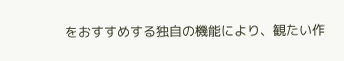をおすすめする独自の機能により、観たい作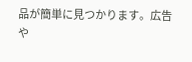品が簡単に見つかります。広告や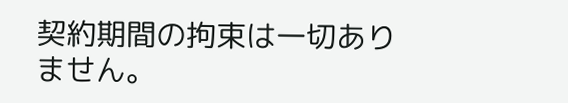契約期間の拘束は一切ありません。